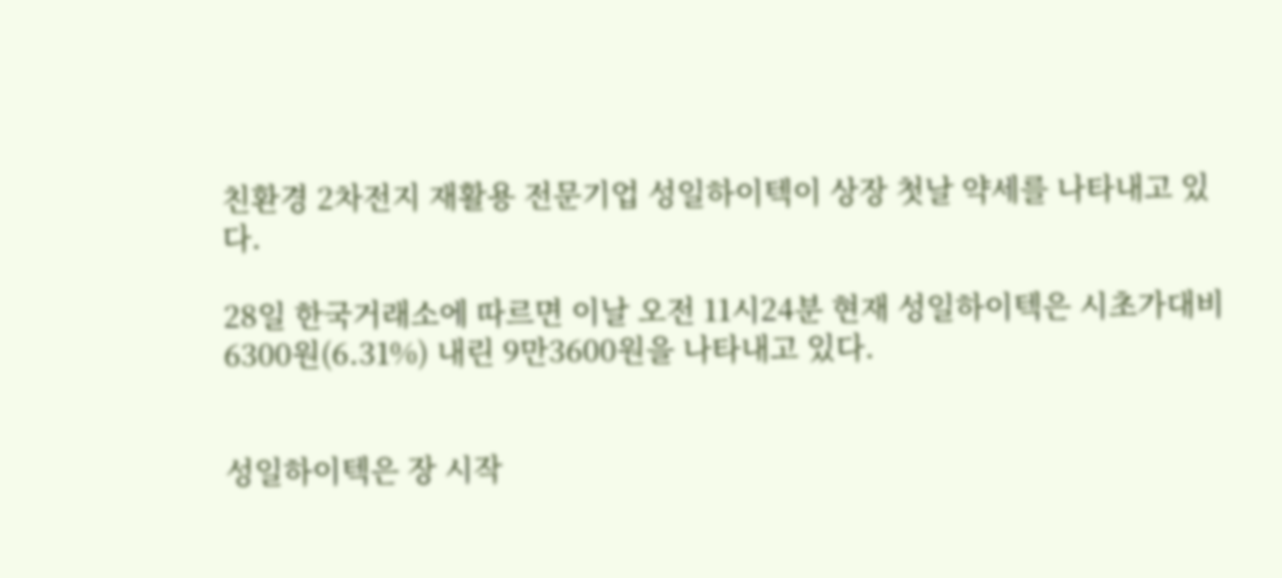친환경 2차전지 재활용 전문기업 성일하이텍이 상장 첫날 약세를 나타내고 있다.

28일 한국거래소에 따르면 이날 오전 11시24분 현재 성일하이텍은 시초가대비 6300원(6.31%) 내린 9만3600원을 나타내고 있다.


성일하이텍은 장 시작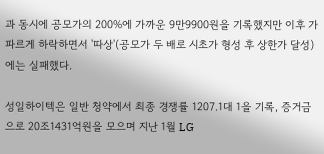과 동시에 공모가의 200%에 가까운 9만9900원을 기록했지만 이후 가파르게 하락하면서 '따상'(공모가 두 배로 시초가 형성 후 상한가 달성)에는 실패했다.

성일하이텍은 일반 청약에서 최종 경쟁률 1207.1대 1을 기록, 증거금으로 20조1431억원을 모으며 지난 1월 LG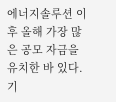에너지솔루션 이후 올해 가장 많은 공모 자금을 유치한 바 있다. 기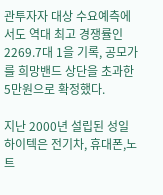관투자자 대상 수요예측에서도 역대 최고 경쟁률인 2269.7대 1을 기록, 공모가를 희망밴드 상단을 초과한 5만원으로 확정했다.

지난 2000년 설립된 성일하이텍은 전기차, 휴대폰,노트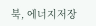북, 에너지저장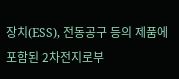장치(ESS), 전동공구 등의 제품에 포함된 2차전지로부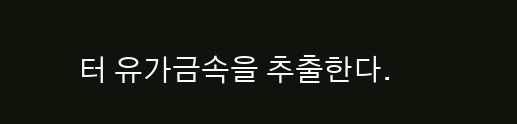터 유가금속을 추출한다.